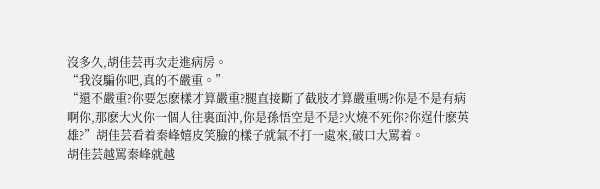沒多久,胡佳芸再次走進病房。
“我沒騙你吧,真的不嚴重。”
“還不嚴重?你要怎麽樣才算嚴重?腿直接斷了截肢才算嚴重嗎?你是不是有病啊你,那麽大火你一個人往裏面沖,你是孫悟空是不是?火燒不死你?你逞什麽英雄?”胡佳芸看着秦峰嬉皮笑臉的樣子就氣不打一處來,破口大罵着。
胡佳芸越罵秦峰就越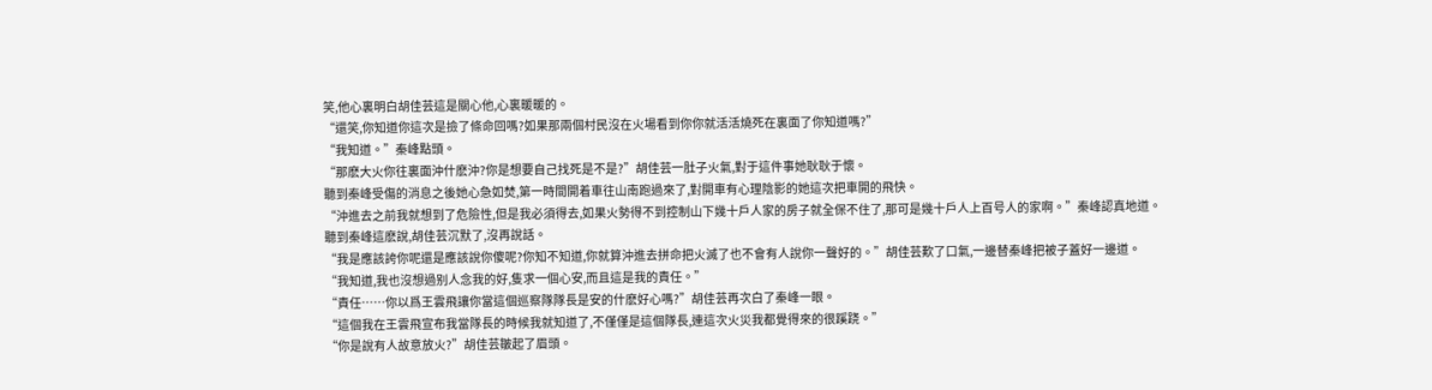笑,他心裏明白胡佳芸這是關心他,心裏暖暖的。
“還笑,你知道你這次是撿了條命回嗎?如果那兩個村民沒在火場看到你你就活活燒死在裏面了你知道嗎?”
“我知道。”秦峰點頭。
“那麽大火你往裏面沖什麽沖?你是想要自己找死是不是?”胡佳芸一肚子火氣,對于這件事她耿耿于懷。
聽到秦峰受傷的消息之後她心急如焚,第一時間開着車往山南跑過來了,對開車有心理陰影的她這次把車開的飛快。
“沖進去之前我就想到了危險性,但是我必須得去,如果火勢得不到控制山下幾十戶人家的房子就全保不住了,那可是幾十戶人上百号人的家啊。”秦峰認真地道。
聽到秦峰這麽說,胡佳芸沉默了,沒再說話。
“我是應該誇你呢還是應該說你傻呢?你知不知道,你就算沖進去拼命把火滅了也不會有人說你一聲好的。”胡佳芸歎了口氣,一邊替秦峰把被子蓋好一邊道。
“我知道,我也沒想過别人念我的好,隻求一個心安,而且這是我的責任。”
“責任……你以爲王雲飛讓你當這個巡察隊隊長是安的什麽好心嗎?”胡佳芸再次白了秦峰一眼。
“這個我在王雲飛宣布我當隊長的時候我就知道了,不僅僅是這個隊長,連這次火災我都覺得來的很蹊跷。”
“你是說有人故意放火?”胡佳芸皺起了眉頭。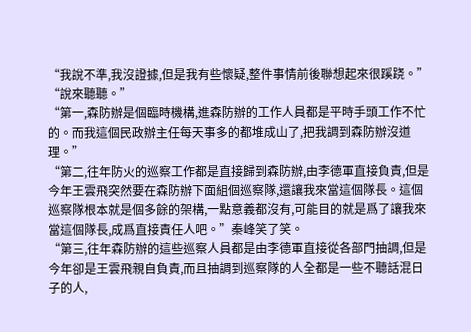“我說不準,我沒證據,但是我有些懷疑,整件事情前後聯想起來很蹊跷。”
“說來聽聽。”
“第一,森防辦是個臨時機構,進森防辦的工作人員都是平時手頭工作不忙的。而我這個民政辦主任每天事多的都堆成山了,把我調到森防辦沒道理。”
“第二,往年防火的巡察工作都是直接歸到森防辦,由李德軍直接負責,但是今年王雲飛突然要在森防辦下面組個巡察隊,還讓我來當這個隊長。這個巡察隊根本就是個多餘的架構,一點意義都沒有,可能目的就是爲了讓我來當這個隊長,成爲直接責任人吧。”秦峰笑了笑。
“第三,往年森防辦的這些巡察人員都是由李德軍直接從各部門抽調,但是今年卻是王雲飛親自負責,而且抽調到巡察隊的人全都是一些不聽話混日子的人,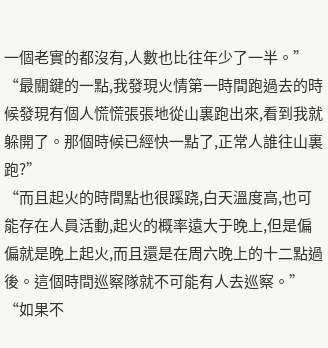一個老實的都沒有,人數也比往年少了一半。”
“最關鍵的一點,我發現火情第一時間跑過去的時候發現有個人慌慌張張地從山裏跑出來,看到我就躲開了。那個時候已經快一點了,正常人誰往山裏跑?”
“而且起火的時間點也很蹊跷,白天溫度高,也可能存在人員活動,起火的概率遠大于晚上,但是偏偏就是晚上起火,而且還是在周六晚上的十二點過後。這個時間巡察隊就不可能有人去巡察。”
“如果不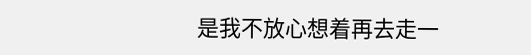是我不放心想着再去走一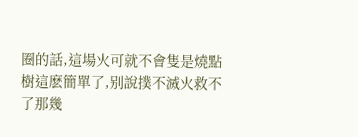圈的話,這場火可就不會隻是燒點樹這麽簡單了,别說撲不滅火救不了那幾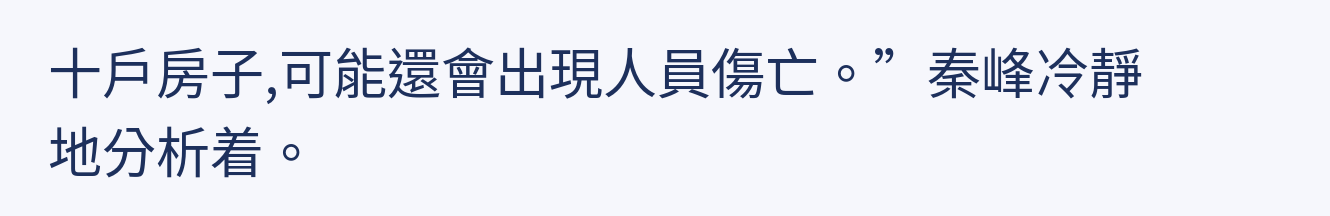十戶房子,可能還會出現人員傷亡。”秦峰冷靜地分析着。